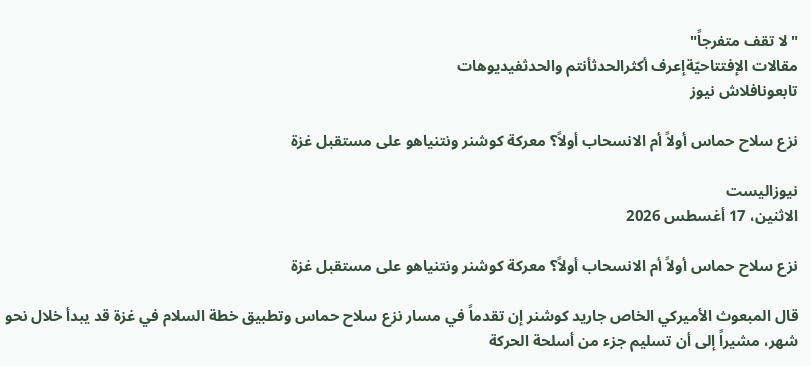"لا تقف متفرجاً"
مقالات الإفتتاحيّةإعرف أكثرالحدثأنتم والحدثفيديوهات
تابعونافلاش نيوز

نزع سلاح حماس أولاً أم الانسحاب أولاً؟ معركة كوشنر ونتنياهو على مستقبل غزة

نيوزاليست
الاثنين، 17 أغسطس 2026

نزع سلاح حماس أولاً أم الانسحاب أولاً؟ معركة كوشنر ونتنياهو على مستقبل غزة

قال المبعوث الأميركي الخاص جاريد كوشنر إن تقدماً في مسار نزع سلاح حماس وتطبيق خطة السلام في غزة قد يبدأ خلال نحو شهر، مشيراً إلى أن تسليم جزء من أسلحة الحركة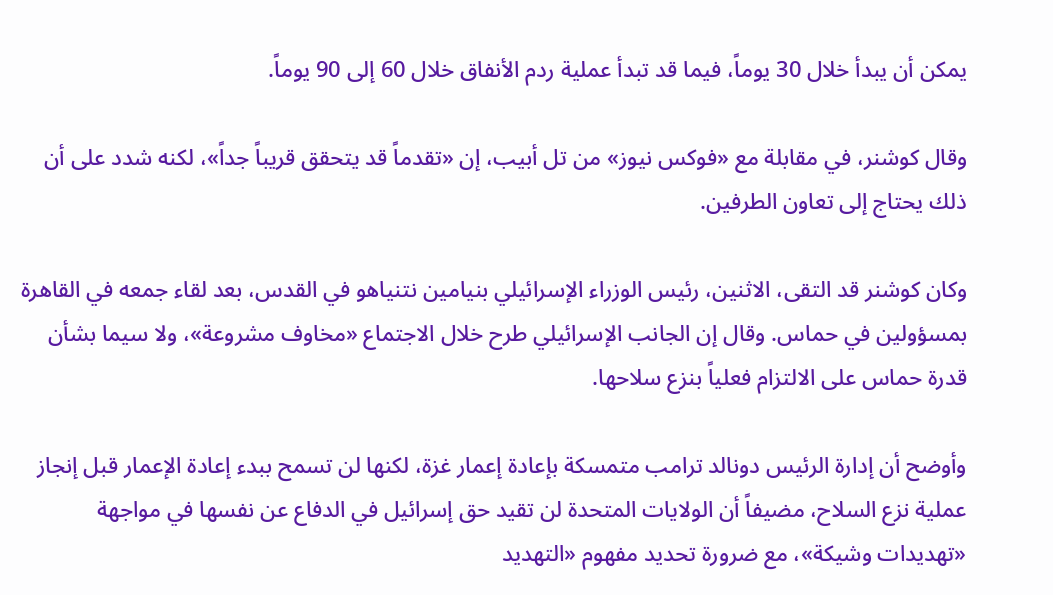يمكن أن يبدأ خلال 30 يوماً، فيما قد تبدأ عملية ردم الأنفاق خلال 60 إلى 90 يوماً.

وقال كوشنر، في مقابلة مع «فوكس نيوز» من تل أبيب، إن «تقدماً قد يتحقق قريباً جداً»، لكنه شدد على أن ذلك يحتاج إلى تعاون الطرفين.

وكان كوشنر قد التقى، الاثنين، رئيس الوزراء الإسرائيلي بنيامين نتنياهو في القدس، بعد لقاء جمعه في القاهرة بمسؤولين في حماس. وقال إن الجانب الإسرائيلي طرح خلال الاجتماع «مخاوف مشروعة»، ولا سيما بشأن قدرة حماس على الالتزام فعلياً بنزع سلاحها.

وأوضح أن إدارة الرئيس دونالد ترامب متمسكة بإعادة إعمار غزة، لكنها لن تسمح ببدء إعادة الإعمار قبل إنجاز عملية نزع السلاح، مضيفاً أن الولايات المتحدة لن تقيد حق إسرائيل في الدفاع عن نفسها في مواجهة «تهديدات وشيكة»، مع ضرورة تحديد مفهوم «التهديد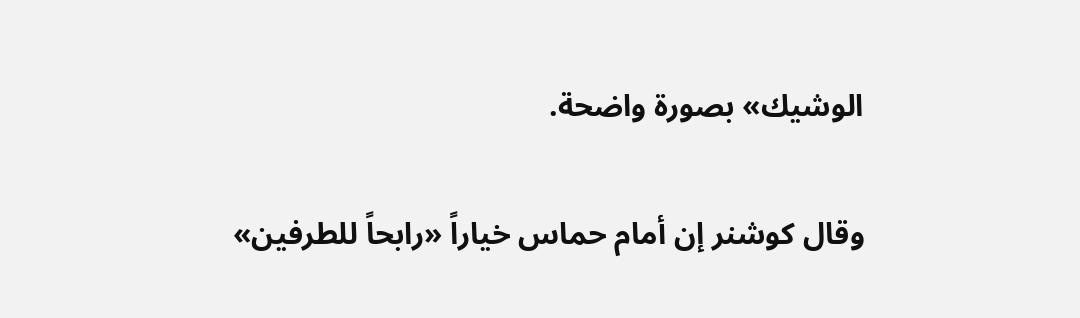الوشيك» بصورة واضحة.

وقال كوشنر إن أمام حماس خياراً «رابحاً للطرفين»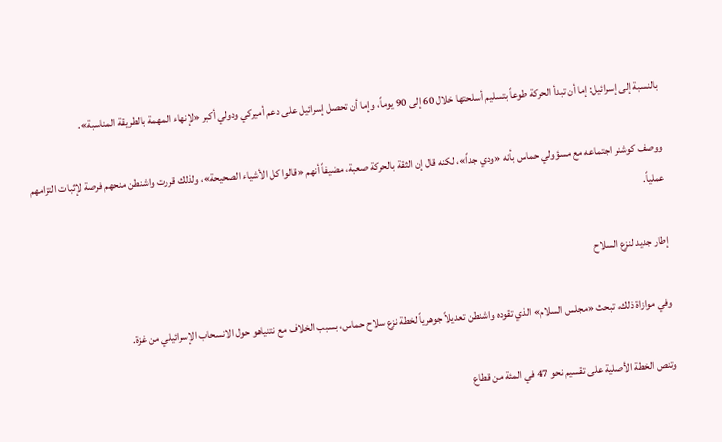بالنسبة إلى إسرائيل: إما أن تبدأ الحركة طوعاً بتسليم أسلحتها خلال 60 إلى 90 يوماً، وإما أن تحصل إسرائيل على دعم أميركي ودولي أكبر «لإنهاء المهمة بالطريقة المناسبة».

ووصف كوشنر اجتماعه مع مسؤولي حماس بأنه «ودي جداً»، لكنه قال إن الثقة بالحركة صعبة، مضيفاً أنهم «قالوا كل الأشياء الصحيحة»، ولذلك قررت واشنطن منحهم فرصة لإثبات التزامهم عملياً.

إطار جديد لنزع السلاح

وفي موازاة ذلك، تبحث «مجلس السلام» الذي تقوده واشنطن تعديلاً جوهرياً لخطة نزع سلاح حماس، بسبب الخلاف مع نتنياهو حول الانسحاب الإسرائيلي من غزة.

وتنص الخطة الأصلية على تقسيم نحو 47 في المئة من قطاع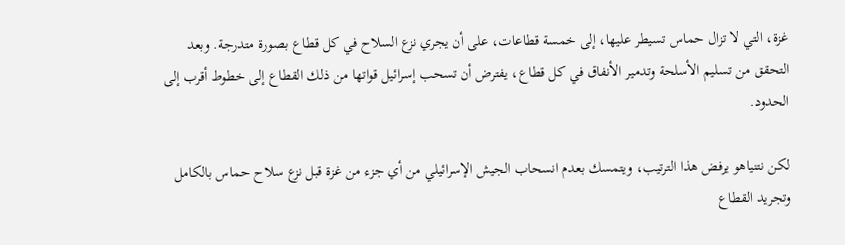غزة، التي لا تزال حماس تسيطر عليها، إلى خمسة قطاعات، على أن يجري نزع السلاح في كل قطاع بصورة متدرجة. وبعد التحقق من تسليم الأسلحة وتدمير الأنفاق في كل قطاع، يفترض أن تسحب إسرائيل قواتها من ذلك القطاع إلى خطوط أقرب إلى الحدود.

لكن نتنياهو يرفض هذا الترتيب، ويتمسك بعدم انسحاب الجيش الإسرائيلي من أي جزء من غزة قبل نزع سلاح حماس بالكامل وتجريد القطاع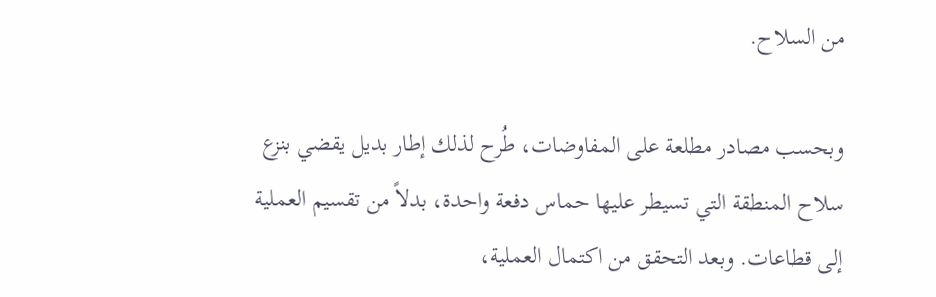من السلاح.

وبحسب مصادر مطلعة على المفاوضات، طُرح لذلك إطار بديل يقضي بنزع سلاح المنطقة التي تسيطر عليها حماس دفعة واحدة، بدلاً من تقسيم العملية إلى قطاعات. وبعد التحقق من اكتمال العملية،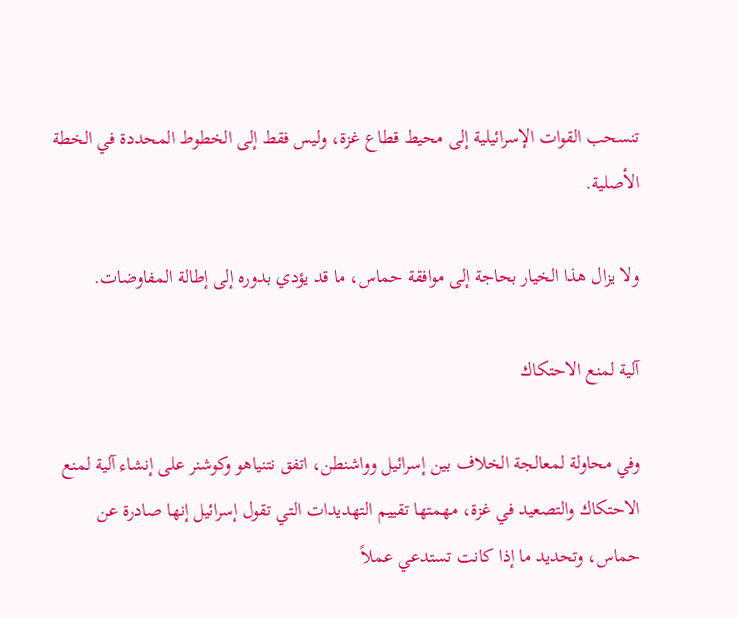تنسحب القوات الإسرائيلية إلى محيط قطاع غزة، وليس فقط إلى الخطوط المحددة في الخطة الأصلية.

ولا يزال هذا الخيار بحاجة إلى موافقة حماس، ما قد يؤدي بدوره إلى إطالة المفاوضات.

آلية لمنع الاحتكاك

وفي محاولة لمعالجة الخلاف بين إسرائيل وواشنطن، اتفق نتنياهو وكوشنر على إنشاء آلية لمنع الاحتكاك والتصعيد في غزة، مهمتها تقييم التهديدات التي تقول إسرائيل إنها صادرة عن حماس، وتحديد ما إذا كانت تستدعي عملاً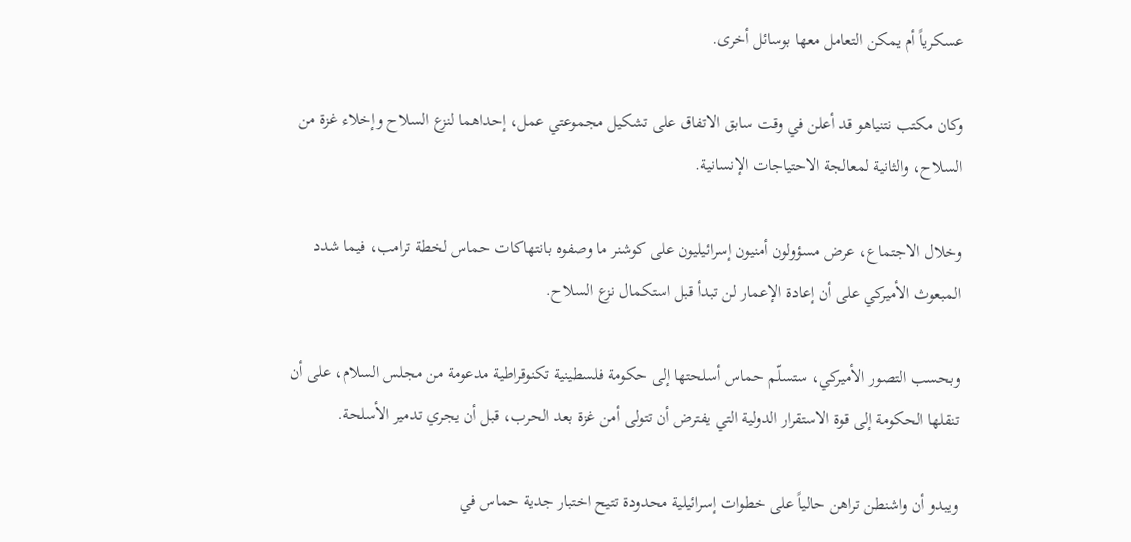عسكرياً أم يمكن التعامل معها بوسائل أخرى.

وكان مكتب نتنياهو قد أعلن في وقت سابق الاتفاق على تشكيل مجموعتي عمل، إحداهما لنزع السلاح وإخلاء غزة من السلاح، والثانية لمعالجة الاحتياجات الإنسانية.

وخلال الاجتماع، عرض مسؤولون أمنيون إسرائيليون على كوشنر ما وصفوه بانتهاكات حماس لخطة ترامب، فيما شدد المبعوث الأميركي على أن إعادة الإعمار لن تبدأ قبل استكمال نزع السلاح.

وبحسب التصور الأميركي، ستسلّم حماس أسلحتها إلى حكومة فلسطينية تكنوقراطية مدعومة من مجلس السلام، على أن تنقلها الحكومة إلى قوة الاستقرار الدولية التي يفترض أن تتولى أمن غزة بعد الحرب، قبل أن يجري تدمير الأسلحة.

ويبدو أن واشنطن تراهن حالياً على خطوات إسرائيلية محدودة تتيح اختبار جدية حماس في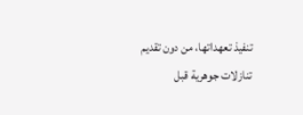تنفيذ تعهداتها، من دون تقديم تنازلات جوهرية قبل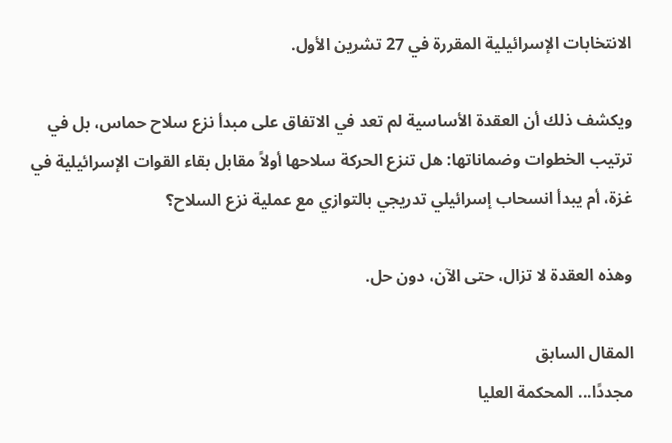الانتخابات الإسرائيلية المقررة في 27 تشرين الأول.

ويكشف ذلك أن العقدة الأساسية لم تعد في الاتفاق على مبدأ نزع سلاح حماس، بل في ترتيب الخطوات وضماناتها: هل تنزع الحركة سلاحها أولاً مقابل بقاء القوات الإسرائيلية في غزة، أم يبدأ انسحاب إسرائيلي تدريجي بالتوازي مع عملية نزع السلاح؟

وهذه العقدة لا تزال، حتى الآن، دون حل.

المقال السابق
مجددًا... المحكمة العليا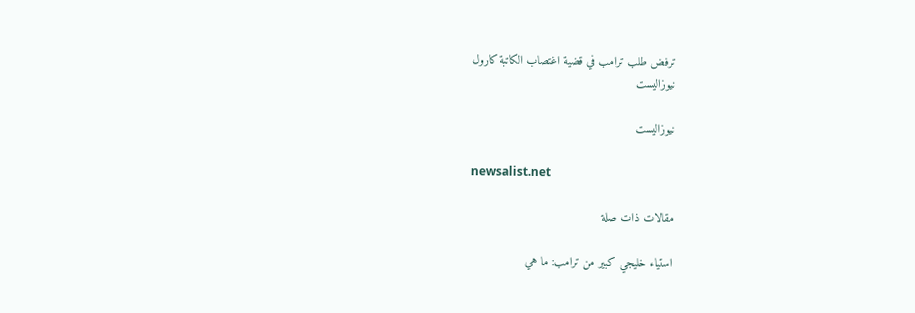ترفض طلب ترامب في قضية اغتصاب الكاتبة كارول
نيوزاليست

نيوزاليست

newsalist.net

مقالات ذات صلة

استياء خليجي كبير من ترامب: ما هي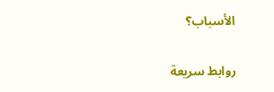الأسباب؟

روابط سريعة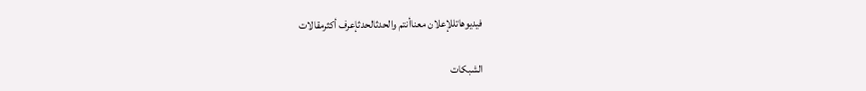فيديوهاتللإعلان معناأنتم والحدثالحدثإعرف أكثرمقالات

الشبكات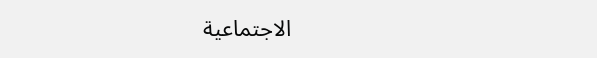الاجتماعية